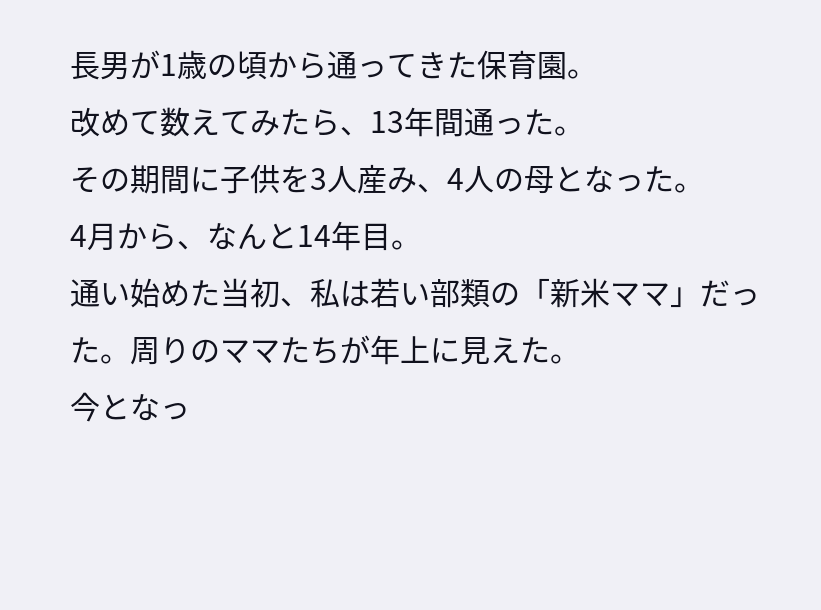長男が1歳の頃から通ってきた保育園。
改めて数えてみたら、13年間通った。
その期間に子供を3人産み、4人の母となった。
4月から、なんと14年目。
通い始めた当初、私は若い部類の「新米ママ」だった。周りのママたちが年上に見えた。
今となっ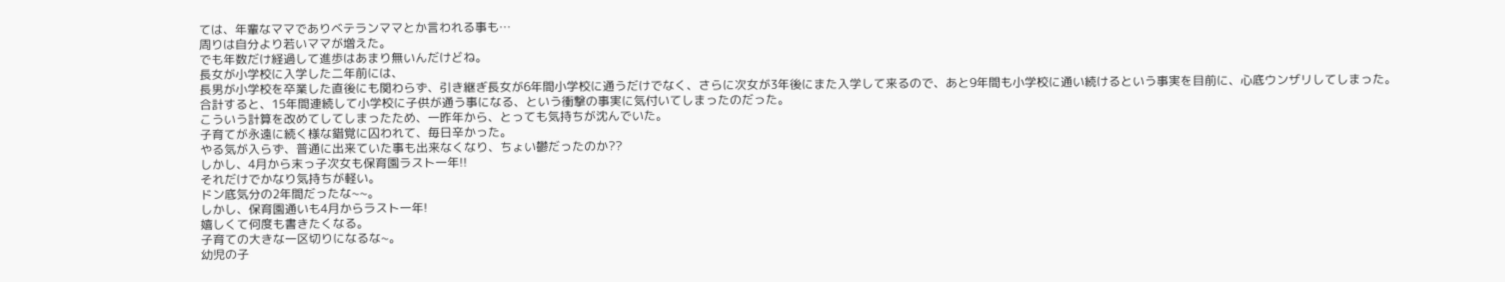ては、年輩なママでありベテランママとか言われる事も…
周りは自分より若いママが増えた。
でも年数だけ経過して進歩はあまり無いんだけどね。
長女が小学校に入学した二年前には、
長男が小学校を卒業した直後にも関わらず、引き継ぎ長女が6年間小学校に通うだけでなく、さらに次女が3年後にまた入学して来るので、あと9年間も小学校に通い続けるという事実を目前に、心底ウンザリしてしまった。
合計すると、15年間連続して小学校に子供が通う事になる、という衝撃の事実に気付いてしまったのだった。
こういう計算を改めてしてしまったため、一昨年から、とっても気持ちが沈んでいた。
子育てが永遠に続く様な錯覚に囚われて、毎日辛かった。
やる気が入らず、普通に出来ていた事も出来なくなり、ちょい鬱だったのか??
しかし、4月から末っ子次女も保育園ラスト一年!!
それだけでかなり気持ちが軽い。
ドン底気分の2年間だったな~~。
しかし、保育園通いも4月からラスト一年!
嬉しくて何度も書きたくなる。
子育ての大きな一区切りになるな~。
幼児の子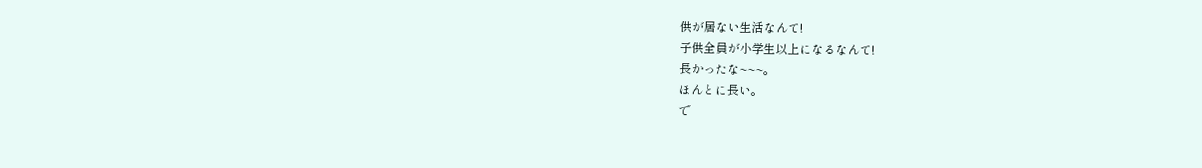供が居ない生活なんて!
子供全員が小学生以上になるなんて!
長かったな~~~。
ほんとに長い。
で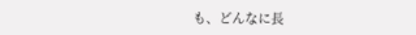も、どんなに長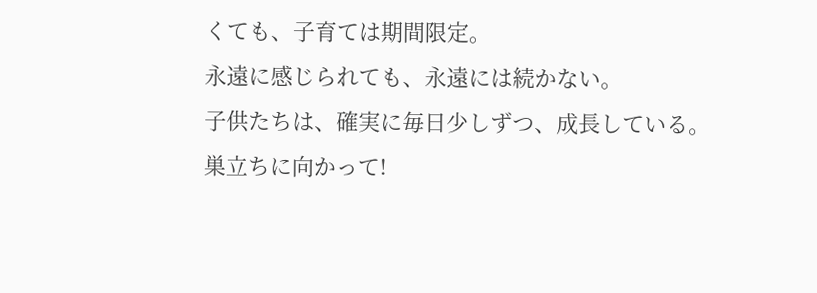くても、子育ては期間限定。
永遠に感じられても、永遠には続かない。
子供たちは、確実に毎日少しずつ、成長している。
巣立ちに向かって!